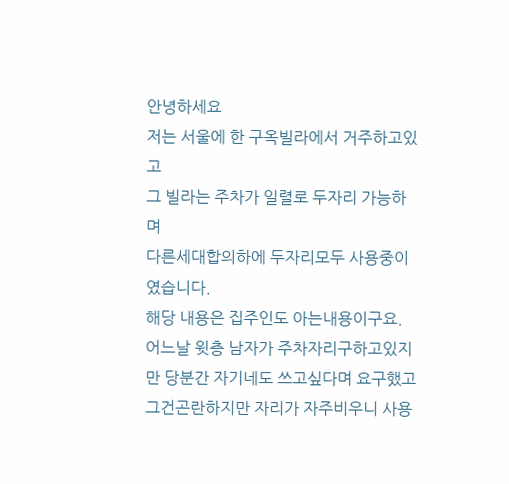안녕하세요
저는 서울에 한 구옥빌라에서 거주하고있고
그 빌라는 주차가 일렬로 두자리 가능하며
다른세대합의하에 두자리모두 사용중이였습니다.
해당 내용은 집주인도 아는내용이구요.
어느날 윗층 남자가 주차자리구하고있지만 당분간 자기네도 쓰고싶다며 요구했고 그건곤란하지만 자리가 자주비우니 사용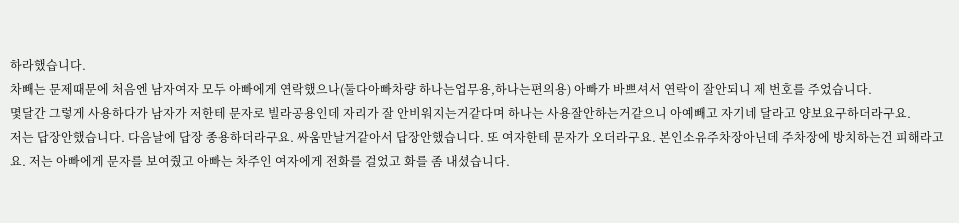하라했습니다.
차빼는 문제때문에 처음엔 남자여자 모두 아빠에게 연락했으나(둘다아빠차량 하나는업무용,하나는편의용) 아빠가 바쁘셔서 연락이 잘안되니 제 번호를 주었습니다.
몇달간 그렇게 사용하다가 남자가 저한테 문자로 빌라공용인데 자리가 잘 안비워지는거같다며 하나는 사용잘안하는거같으니 아예빼고 자기네 달라고 양보요구하더라구요.
저는 답장안했습니다. 다음날에 답장 종용하더라구요. 싸움만날거같아서 답장안했습니다. 또 여자한테 문자가 오더라구요. 본인소유주차장아닌데 주차장에 방치하는건 피해라고요. 저는 아빠에게 문자를 보여줬고 아빠는 차주인 여자에게 전화를 걸었고 화를 좀 내셨습니다.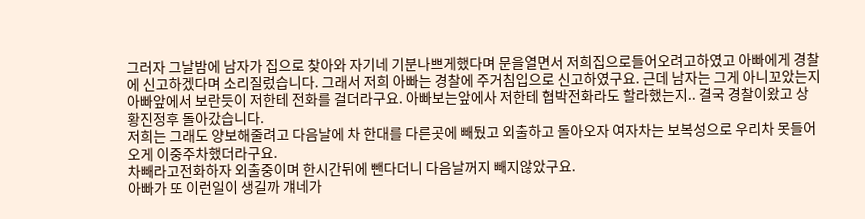그러자 그날밤에 남자가 집으로 찾아와 자기네 기분나쁘게했다며 문을열면서 저희집으로들어오려고하였고 아빠에게 경찰에 신고하겠다며 소리질렀습니다. 그래서 저희 아빠는 경찰에 주거침입으로 신고하였구요. 근데 남자는 그게 아니꼬았는지 아빠앞에서 보란듯이 저한테 전화를 걸더라구요. 아빠보는앞에사 저한테 협박전화라도 할라했는지.. 결국 경찰이왔고 상황진정후 돌아갔습니다.
저희는 그래도 양보해줄려고 다음날에 차 한대를 다른곳에 빼뒀고 외출하고 돌아오자 여자차는 보복성으로 우리차 못들어오게 이중주차했더라구요.
차빼라고전화하자 외출중이며 한시간뒤에 뺀다더니 다음날꺼지 빼지않았구요.
아빠가 또 이런일이 생길까 걔네가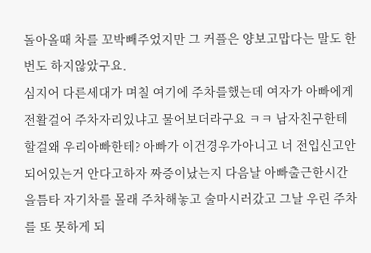돌아올때 차를 꼬박빼주었지만 그 커플은 양보고맙다는 말도 한번도 하지않았구요.
심지어 다른세대가 며칠 여기에 주차를했는데 여자가 아빠에게 전활걸어 주차자리있냐고 물어보더라구요 ㅋㅋ 남자친구한테할걸왜 우리아빠한테? 아빠가 이건경우가아니고 너 전입신고안되어있는거 안다고하자 짜증이났는지 다음날 아빠출근한시간을틈타 자기차를 몰래 주차해놓고 술마시러갔고 그날 우린 주차를 또 못하게 되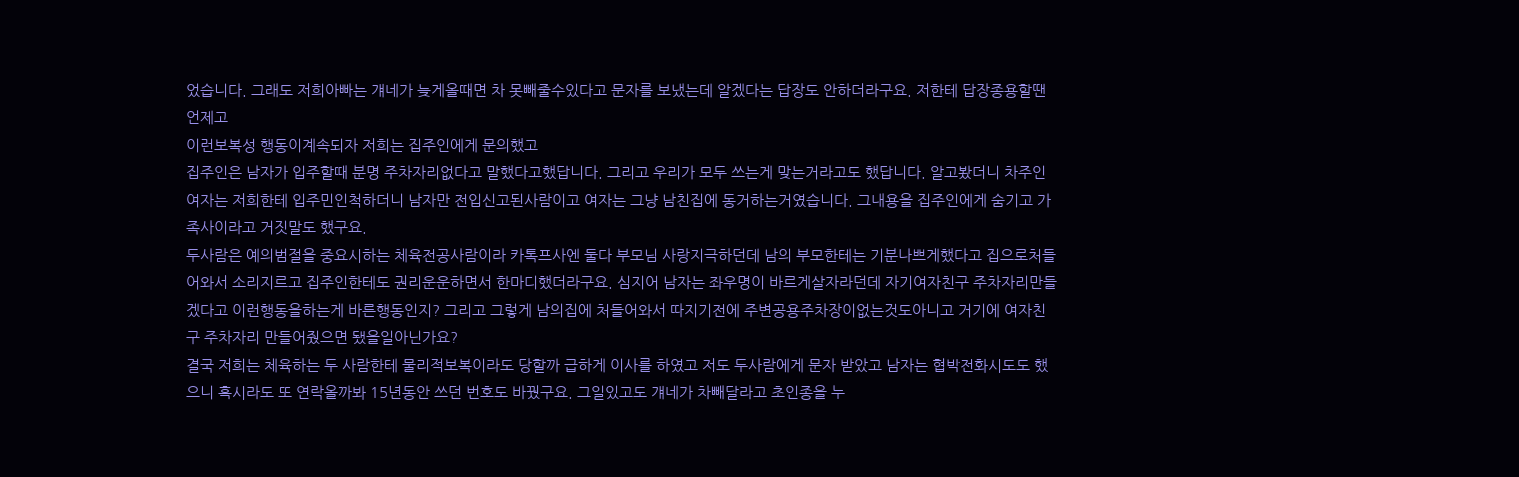었습니다. 그래도 저희아빠는 걔네가 늦게올때면 차 못빼줄수있다고 문자를 보냈는데 알겠다는 답장도 안하더라구요. 저한테 답장종용할땐언제고
이런보복성 행동이계속되자 저희는 집주인에게 문의했고
집주인은 남자가 입주할때 분명 주차자리없다고 말했다고했답니다. 그리고 우리가 모두 쓰는게 맞는거라고도 했답니다. 알고봤더니 차주인 여자는 저희한테 입주민인척하더니 남자만 전입신고된사람이고 여자는 그냥 남친집에 동거하는거였습니다. 그내용을 집주인에게 숨기고 가족사이라고 거짓말도 했구요.
두사람은 예의범절을 중요시하는 체육전공사람이라 카톡프사엔 둘다 부모님 사랑지극하던데 남의 부모한테는 기분나쁘게했다고 집으로처들어와서 소리지르고 집주인한테도 권리운운하면서 한마디했더라구요. 심지어 남자는 좌우명이 바르게살자라던데 자기여자친구 주차자리만들겠다고 이런행동을하는게 바른행동인지? 그리고 그렇게 남의집에 처들어와서 따지기전에 주변공용주차장이없는것도아니고 거기에 여자친구 주차자리 만들어줬으면 됐을일아닌가요?
결국 저희는 체육하는 두 사람한테 물리적보복이라도 당할까 급하게 이사를 하였고 저도 두사람에게 문자 받았고 남자는 협박전화시도도 했으니 혹시라도 또 연락올까봐 15년동안 쓰던 번호도 바꿨구요. 그일있고도 걔네가 차빼달라고 초인종을 누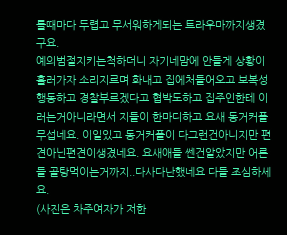를때마다 두렵고 무서워하게되는 트라우마까지생겼구요.
예의범절지키는척하더니 자기네맘에 안들게 상황이 흘러가자 소리지르며 화내고 집에처들어오고 보복성행동하고 경찰부르겠다고 협박도하고 집주인한테 이러는거아니라면서 지들이 한마디하고 요새 동거커플 무섭네요. 이일있고 동거커플이 다그런건아니지만 편견아닌편견이생겼네요. 요새애들 쎈건알았지만 어른들 골탕먹이는거까지..다사다난했네요 다들 조심하세요.
(사진은 차주여자가 저한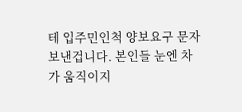테 입주민인척 양보요구 문자보낸겁니다. 본인들 눈엔 차가 움직이지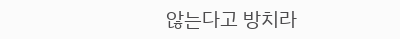않는다고 방치라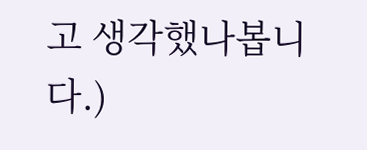고 생각했나봅니다.)